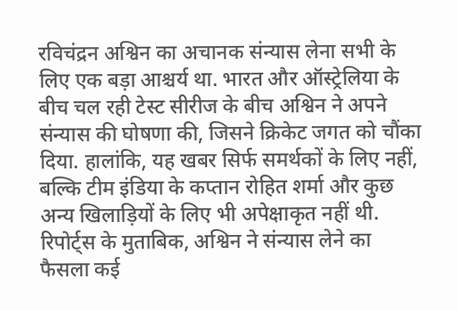रविचंद्रन अश्विन का अचानक संन्यास लेना सभी के लिए एक बड़ा आश्चर्य था. भारत और ऑस्ट्रेलिया के बीच चल रही टेस्ट सीरीज के बीच अश्विन ने अपने संन्यास की घोषणा की, जिसने क्रिकेट जगत को चौंका दिया. हालांकि, यह खबर सिर्फ समर्थकों के लिए नहीं, बल्कि टीम इंडिया के कप्तान रोहित शर्मा और कुछ अन्य खिलाड़ियों के लिए भी अपेक्षाकृत नहीं थी. रिपोर्ट्स के मुताबिक, अश्विन ने संन्यास लेने का फैसला कई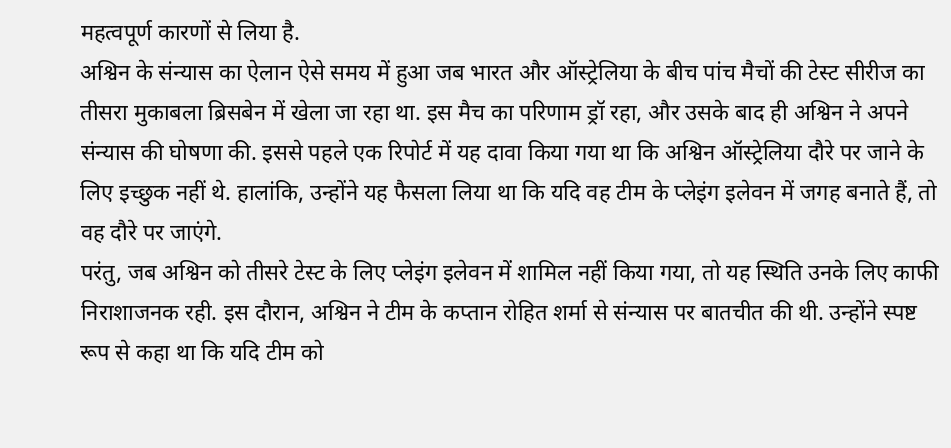महत्वपूर्ण कारणों से लिया है.
अश्विन के संन्यास का ऐलान ऐसे समय में हुआ जब भारत और ऑस्ट्रेलिया के बीच पांच मैचों की टेस्ट सीरीज का तीसरा मुकाबला ब्रिसबेन में खेला जा रहा था. इस मैच का परिणाम ड्रॉ रहा, और उसके बाद ही अश्विन ने अपने संन्यास की घोषणा की. इससे पहले एक रिपोर्ट में यह दावा किया गया था कि अश्विन ऑस्ट्रेलिया दौरे पर जाने के लिए इच्छुक नहीं थे. हालांकि, उन्होंने यह फैसला लिया था कि यदि वह टीम के प्लेइंग इलेवन में जगह बनाते हैं, तो वह दौरे पर जाएंगे.
परंतु, जब अश्विन को तीसरे टेस्ट के लिए प्लेइंग इलेवन में शामिल नहीं किया गया, तो यह स्थिति उनके लिए काफी निराशाजनक रही. इस दौरान, अश्विन ने टीम के कप्तान रोहित शर्मा से संन्यास पर बातचीत की थी. उन्होंने स्पष्ट रूप से कहा था कि यदि टीम को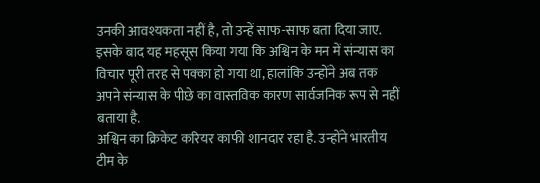उनकी आवश्यकता नहीं है, तो उन्हें साफ-साफ बता दिया जाए. इसके बाद यह महसूस किया गया कि अश्विन के मन में संन्यास का विचार पूरी तरह से पक्का हो गया था, हालांकि उन्होंने अब तक अपने संन्यास के पीछे का वास्तविक कारण सार्वजनिक रूप से नहीं बताया है.
अश्विन का क्रिकेट करियर काफी शानदार रहा है. उन्होंने भारतीय टीम के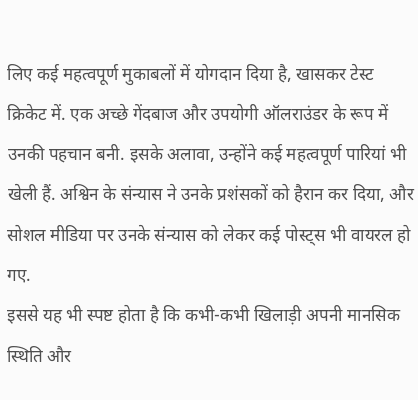लिए कई महत्वपूर्ण मुकाबलों में योगदान दिया है, खासकर टेस्ट क्रिकेट में. एक अच्छे गेंदबाज और उपयोगी ऑलराउंडर के रूप में उनकी पहचान बनी. इसके अलावा, उन्होंने कई महत्वपूर्ण पारियां भी खेली हैं. अश्विन के संन्यास ने उनके प्रशंसकों को हैरान कर दिया, और सोशल मीडिया पर उनके संन्यास को लेकर कई पोस्ट्स भी वायरल हो गए.
इससे यह भी स्पष्ट होता है कि कभी-कभी खिलाड़ी अपनी मानसिक स्थिति और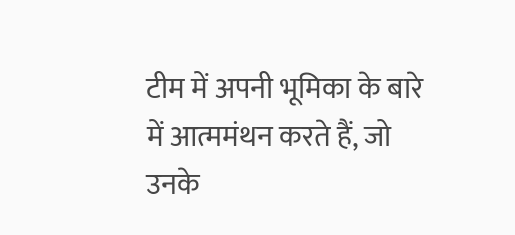टीम में अपनी भूमिका के बारे में आत्ममंथन करते हैं, जो उनके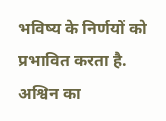भविष्य के निर्णयों को प्रभावित करता है. अश्विन का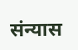संन्यास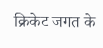क्रिकेट जगत के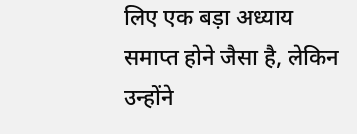लिए एक बड़ा अध्याय समाप्त होने जैसा है, लेकिन उन्होंने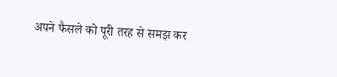अपने फैसले को पूरी तरह से समझ कर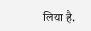लिया है.